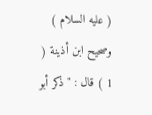( عليه السلام ) وصحيح ابن أذينة ( 1 ) قال : " ذكر أبو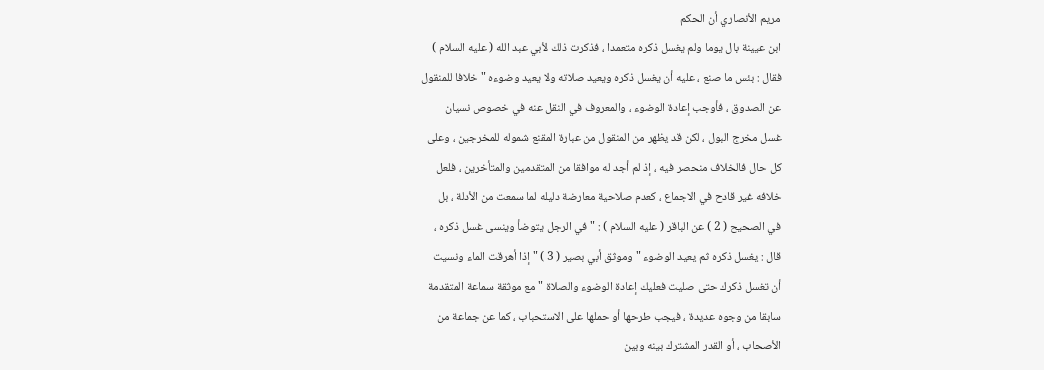مريم الأنصاري أن الحكم
ابن عيينة بال يوما ولم يغسل ذكره متعمدا ، فذكرت ذلك لأبي عبد الله ( عليه السلام )
فقال : بئس ما صنع ، عليه أن يغسل ذكره ويعيد صلاته ولا يعيد وضوءه " خلافا للمنقول
عن الصدوق ، فأوجب إعادة الوضوء ، والمعروف في النقل عنه في خصوص نسيان
غسل مخرج البول ، لكن قد يظهر من المنقول من عبارة المقنع شموله للمخرجين ، وعلى
كل حال فالخلاف منحصر فيه ، إذ لم أجد له موافقا من المتقدمين والمتأخرين ، فلعل
خلافه غير قادح في الاجماع ، كعدم صلاحية معارضة دليله لما سمعت من الأدلة ، بل
في الصحيح ( 2 ) عن الباقر ( عليه السلام ) : " في الرجل يتوضأ وينسى غسل ذكره ،
قال : يغسل ذكره ثم يعيد الوضوء " وموثق أبي بصير ( 3 ) " إذا أهرقت الماء ونسيت
أن تغسل ذكرك حتى صليت فعليك إعادة الوضوء والصلاة " مع موثقة سماعة المتقدمة
سابقا من وجوه عديدة ، فيجب طرحها أو حملها على الاستحباب ، كما عن جماعة من
الأصحاب ، أو القدر المشترك بينه وبين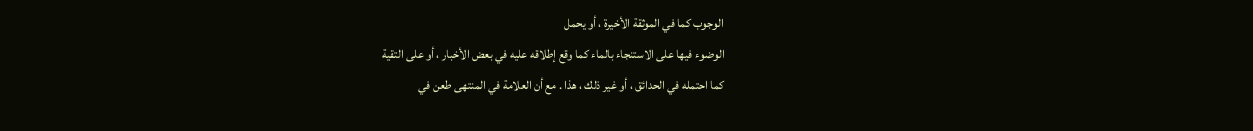الوجوب كما في الموثقة الأخيرة ، أو يحمل
الوضوء فيها على الاستنجاء بالماء كما وقع إطلاقه عليه في بعض الأخبار ، أو على التقية
كما احتمله في الحدائق ، أو غير ذلك ، هذا . مع أن العلامة في المنتهى طعن في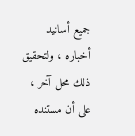جميع أسانيد أخباره ، ولتحقيق ذلك محل آخر ، على أن مستنده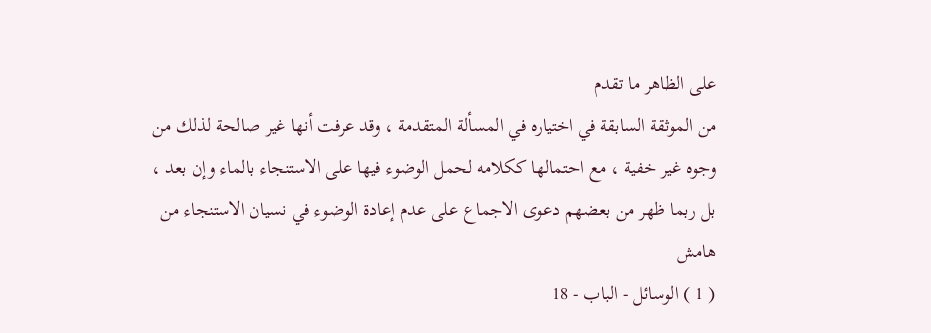على الظاهر ما تقدم
من الموثقة السابقة في اختياره في المسألة المتقدمة ، وقد عرفت أنها غير صالحة لذلك من
وجوه غير خفية ، مع احتمالها ككلامه لحمل الوضوء فيها على الاستنجاء بالماء وإن بعد ،
بل ربما ظهر من بعضهم دعوى الاجماع على عدم إعادة الوضوء في نسيان الاستنجاء من
هامش
( 1 ) الوسائل - الباب - 18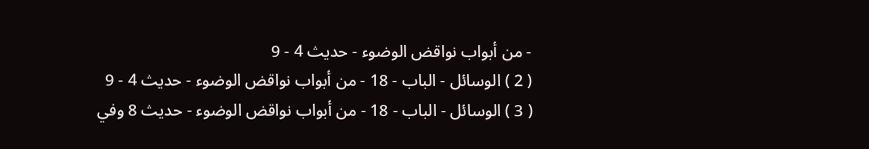- من أبواب نواقض الوضوء - حديث 4 - 9
( 2 ) الوسائل - الباب - 18 - من أبواب نواقض الوضوء - حديث 4 - 9
( 3 ) الوسائل - الباب - 18 - من أبواب نواقض الوضوء - حديث 8 وفي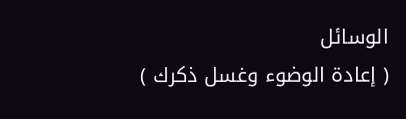الوسائل
( إعادة الوضوء وغسل ذكرك )